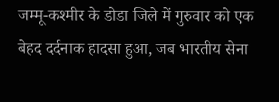जम्मू-कश्मीर के डोडा जिले में गुरुवार को एक बेहद दर्दनाक हादसा हुआ, जब भारतीय सेना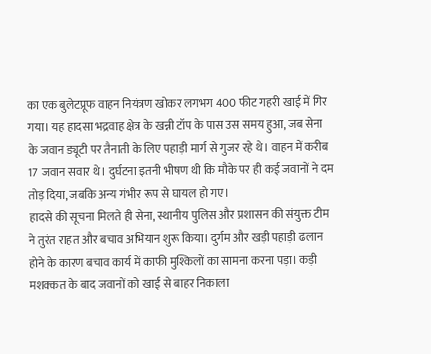का एक बुलेटप्रूफ वाहन नियंत्रण खोकर लगभग 400 फीट गहरी खाई में गिर गया। यह हादसा भद्रवाह क्षेत्र के खन्नी टॉप के पास उस समय हुआ, जब सेना के जवान ड्यूटी पर तैनाती के लिए पहाड़ी मार्ग से गुजर रहे थे। वाहन में करीब 17 जवान सवार थे। दुर्घटना इतनी भीषण थी कि मौके पर ही कई जवानों ने दम तोड़ दिया, जबकि अन्य गंभीर रूप से घायल हो गए।
हादसे की सूचना मिलते ही सेना, स्थानीय पुलिस और प्रशासन की संयुक्त टीम ने तुरंत राहत और बचाव अभियान शुरू किया। दुर्गम और खड़ी पहाड़ी ढलान होने के कारण बचाव कार्य में काफी मुश्किलों का सामना करना पड़ा। कड़ी मशक्कत के बाद जवानों को खाई से बाहर निकाला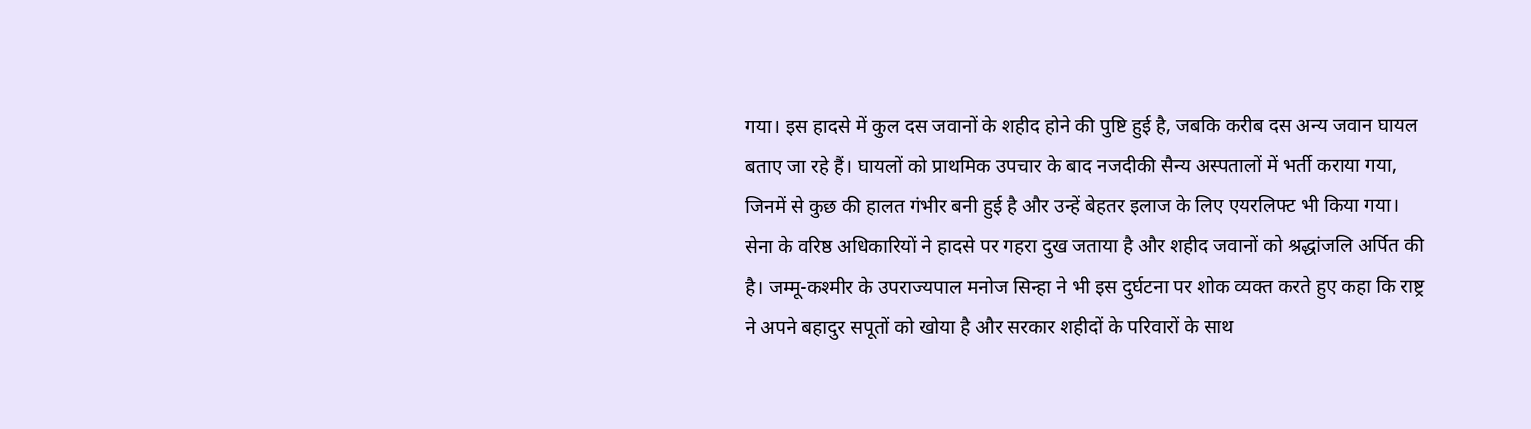गया। इस हादसे में कुल दस जवानों के शहीद होने की पुष्टि हुई है, जबकि करीब दस अन्य जवान घायल बताए जा रहे हैं। घायलों को प्राथमिक उपचार के बाद नजदीकी सैन्य अस्पतालों में भर्ती कराया गया, जिनमें से कुछ की हालत गंभीर बनी हुई है और उन्हें बेहतर इलाज के लिए एयरलिफ्ट भी किया गया।
सेना के वरिष्ठ अधिकारियों ने हादसे पर गहरा दुख जताया है और शहीद जवानों को श्रद्धांजलि अर्पित की है। जम्मू-कश्मीर के उपराज्यपाल मनोज सिन्हा ने भी इस दुर्घटना पर शोक व्यक्त करते हुए कहा कि राष्ट्र ने अपने बहादुर सपूतों को खोया है और सरकार शहीदों के परिवारों के साथ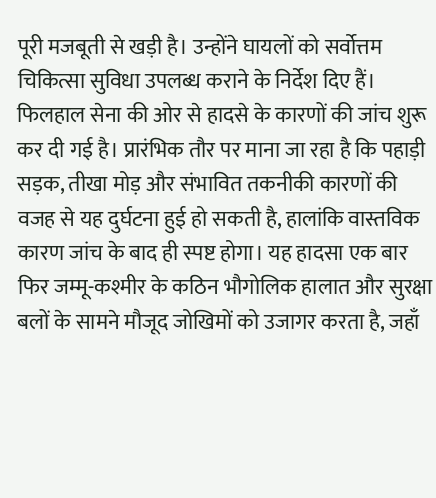पूरी मजबूती से खड़ी है। उन्होंने घायलों को सर्वोत्तम चिकित्सा सुविधा उपलब्ध कराने के निर्देश दिए हैं।
फिलहाल सेना की ओर से हादसे के कारणों की जांच शुरू कर दी गई है। प्रारंभिक तौर पर माना जा रहा है कि पहाड़ी सड़क, तीखा मोड़ और संभावित तकनीकी कारणों की वजह से यह दुर्घटना हुई हो सकती है, हालांकि वास्तविक कारण जांच के बाद ही स्पष्ट होगा। यह हादसा एक बार फिर जम्मू-कश्मीर के कठिन भौगोलिक हालात और सुरक्षा बलों के सामने मौजूद जोखिमों को उजागर करता है, जहाँ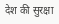देश की सुरक्षा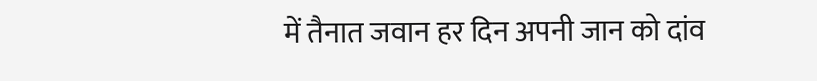में तैनात जवान हर दिन अपनी जान को दांव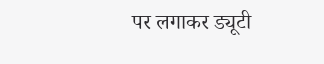पर लगाकर ड्यूटी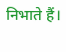निभाते हैं।